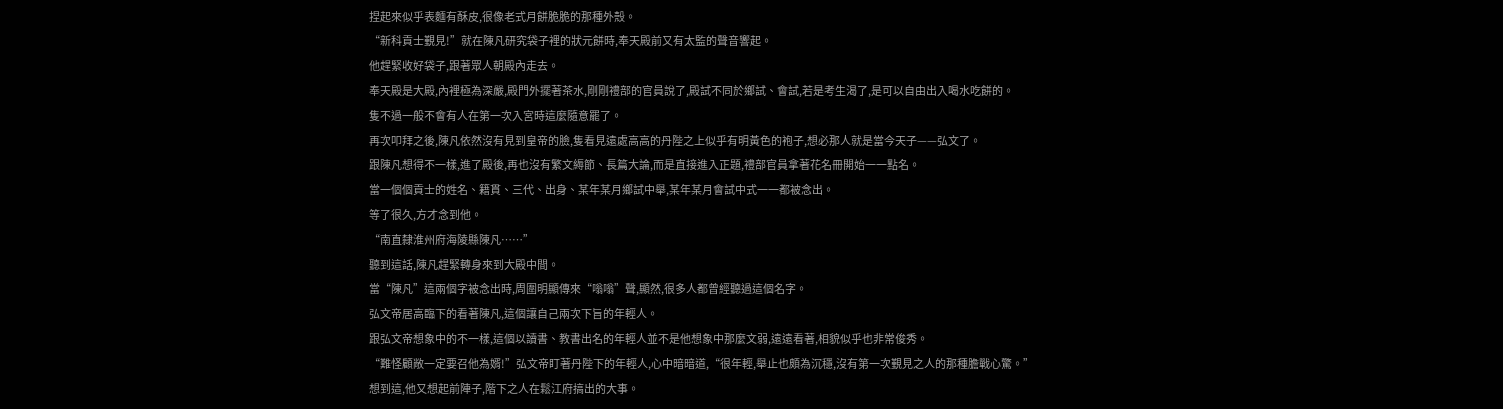捏起來似乎表麵有酥皮,很像老式月餅脆脆的那種外殼。
“新科貢士覲見!”就在陳凡研究袋子裡的狀元餅時,奉天殿前又有太監的聲音響起。
他趕緊收好袋子,跟著眾人朝殿內走去。
奉天殿是大殿,內裡極為深嚴,殿門外擺著茶水,剛剛禮部的官員說了,殿試不同於鄉試、會試,若是考生渴了,是可以自由出入喝水吃餅的。
隻不過一般不會有人在第一次入宮時這麼隨意罷了。
再次叩拜之後,陳凡依然沒有見到皇帝的臉,隻看見遠處高高的丹陛之上似乎有明黃色的袍子,想必那人就是當今天子——弘文了。
跟陳凡想得不一樣,進了殿後,再也沒有繁文縟節、長篇大論,而是直接進入正題,禮部官員拿著花名冊開始一一點名。
當一個個貢士的姓名、籍貫、三代、出身、某年某月鄉試中舉,某年某月會試中式一一都被念出。
等了很久,方才念到他。
“南直隸淮州府海陵縣陳凡……”
聽到這話,陳凡趕緊轉身來到大殿中間。
當“陳凡”這兩個字被念出時,周圍明顯傳來“嗡嗡”聲,顯然,很多人都曾經聽過這個名字。
弘文帝居高臨下的看著陳凡,這個讓自己兩次下旨的年輕人。
跟弘文帝想象中的不一樣,這個以讀書、教書出名的年輕人並不是他想象中那麼文弱,遠遠看著,相貌似乎也非常俊秀。
“難怪顧敞一定要召他為婿!”弘文帝盯著丹陛下的年輕人,心中暗暗道,“很年輕,舉止也頗為沉穩,沒有第一次覲見之人的那種膽戰心驚。”
想到這,他又想起前陣子,階下之人在鬆江府搞出的大事。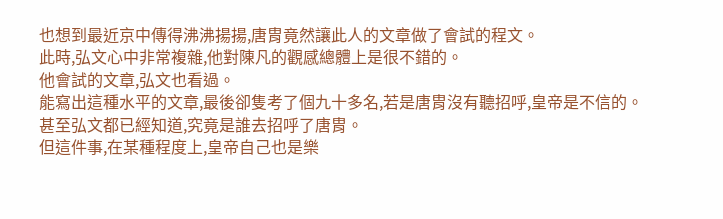也想到最近京中傳得沸沸揚揚,唐胄竟然讓此人的文章做了會試的程文。
此時,弘文心中非常複雜,他對陳凡的觀感總體上是很不錯的。
他會試的文章,弘文也看過。
能寫出這種水平的文章,最後卻隻考了個九十多名,若是唐胄沒有聽招呼,皇帝是不信的。
甚至弘文都已經知道,究竟是誰去招呼了唐胄。
但這件事,在某種程度上,皇帝自己也是樂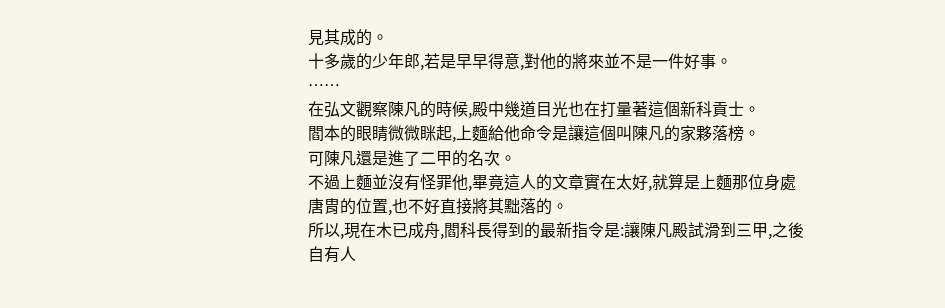見其成的。
十多歲的少年郎,若是早早得意,對他的將來並不是一件好事。
……
在弘文觀察陳凡的時候,殿中幾道目光也在打量著這個新科貢士。
閻本的眼睛微微眯起,上麵給他命令是讓這個叫陳凡的家夥落榜。
可陳凡還是進了二甲的名次。
不過上麵並沒有怪罪他,畢竟這人的文章實在太好,就算是上麵那位身處唐胄的位置,也不好直接將其黜落的。
所以,現在木已成舟,閻科長得到的最新指令是:讓陳凡殿試滑到三甲,之後自有人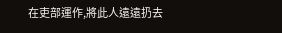在吏部運作,將此人遠遠扔去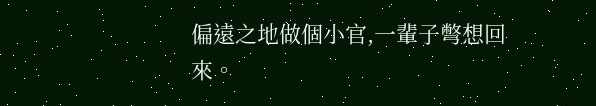偏遠之地做個小官,一輩子彆想回來。